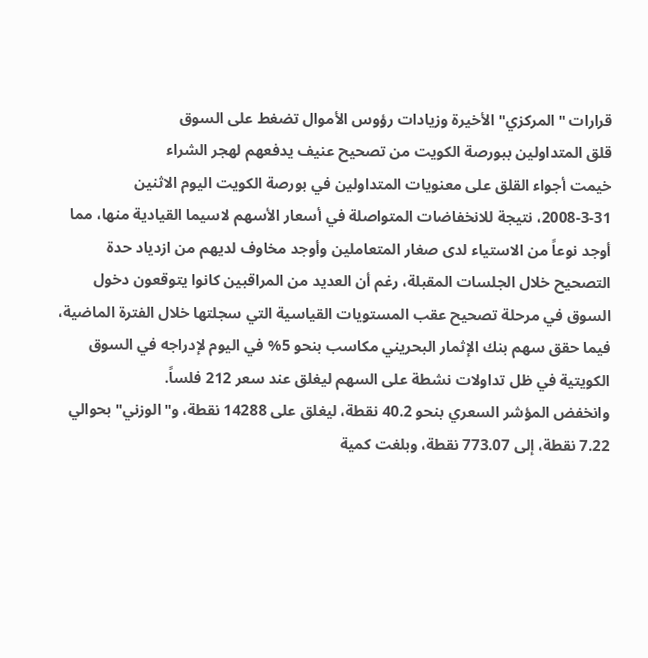قرارات "المركزي" الأخيرة وزيادات رؤوس الأموال تضغط على السوق
قلق المتداولين ببورصة الكويت من تصحيح عنيف يدفعهم لهجر الشراء
خيمت أجواء القلق على معنويات المتداولين في بورصة الكويت اليوم الاثنين 31-3-2008، نتيجة للانخفاضات المتواصلة في أسعار الأسهم لاسيما القيادية منها، مما أوجد نوعاً من الاستياء لدى صغار المتعاملين وأوجد مخاوف لديهم من ازدياد حدة التصحيح خلال الجلسات المقبلة، رغم أن العديد من المراقبين كانوا يتوقعون دخول السوق في مرحلة تصحيح عقب المستويات القياسية التي سجلتها خلال الفترة الماضية، فيما حقق سهم بنك الإثمار البحريني مكاسب بنحو 5% في اليوم لإدراجه في السوق الكويتية في ظل تداولات نشطة على السهم ليغلق عند سعر 212 فلساً.
وانخفض المؤشر السعري بنحو 40.2 نقطة، ليغلق على 14288 نقطة، و"الوزني" بحوالي 7.22 نقطة، إلى 773.07 نقطة، وبلغت كمية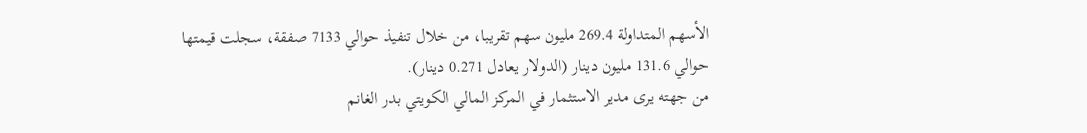الأسهم المتداولة 269.4 مليون سهم تقريبا، من خلال تنفيذ حوالي 7133 صفقة، سجلت قيمتها حوالي 131.6 مليون دينار (الدولار يعادل 0.271 دينار).
من جهته يرى مدير الاستثمار في المركز المالي الكويتي بدر الغانم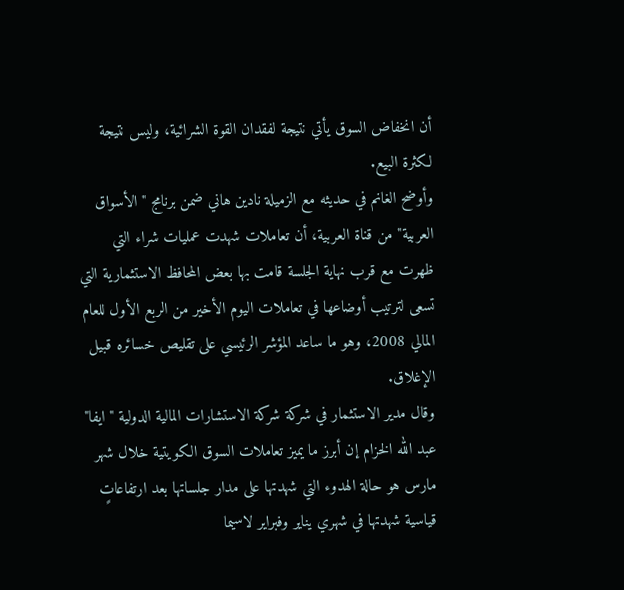أن انخفاض السوق يأتي نتيجة لفقدان القوة الشرائية، وليس نتيجة لكثرة البيع.
وأوضح الغانم في حديثه مع الزميلة نادين هاني ضمن برنامج "الأسواق العربية" من قناة العربية، أن تعاملات شهدت عمليات شراء التي ظهرت مع قرب نهاية الجلسة قامت بها بعض المحافظ الاستثمارية التي تسعى لترتيب أوضاعها في تعاملات اليوم الأخير من الربع الأول للعام المالي 2008، وهو ما ساعد المؤشر الرئيسي على تقليص خسائره قبيل الإغلاق.
وقال مدير الاستثمار في شركة شركة الاستشارات المالية الدولية "ايفا" عبد الله الخزام إن أبرز ما يميز تعاملات السوق الكويتية خلال شهر مارس هو حالة الهدوء التي شهدتها على مدار جلساتها بعد ارتفاعاتٍ قياسية شهدتها في شهري يناير وفبراير لاسيما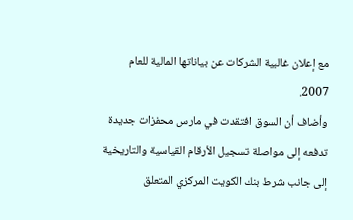مع إعلان غالبية الشركات عن بياناتها المالية للعام 2007.
وأضاف أن السوق افتقدت في مارس محفزات جديدة تدفعه إلى مواصلة تسجيل الأرقام القياسية والتاريخية إلى جانب شرط بنك الكويت المركزي المتعلق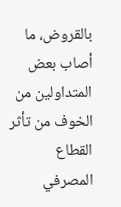بالقروض، ما أصاب بعض المتداولين من الخوف من تأثر القطاع المصرفي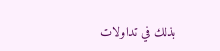بذلك في تداولات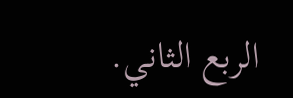الربع الثاني.